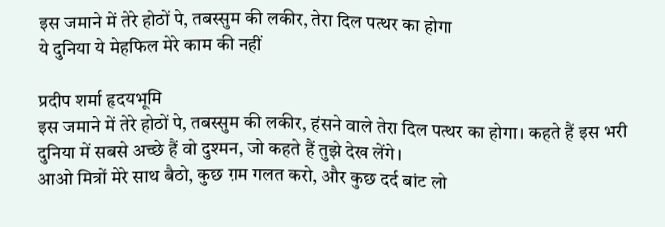इस जमाने में तेरे होठों पे, तबस्सुम की लकीर, तेरा दिल पत्थर का होगा
ये दुनिया ये मेहफिल मेरे काम की नहीं

प्रदीप शर्मा हृदयभूमि
इस जमाने में तेरे होठों पे, तबस्सुम की लकीर, हंसने वाले तेरा दिल पत्थर का होगा। कहते हैं इस भरी दुनिया में सबसे अच्छे हैं वो दुश्मन, जो कहते हैं तुझे देख लेंगे।
आओ मित्रों मेरे साथ बैठो, कुछ ग़म गलत करो, और कुछ दर्द बांट लो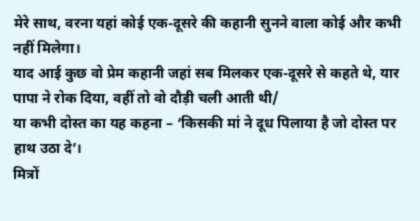मेरे साथ, वरना यहां कोई एक-दूसरे की कहानी सुनने वाला कोई और कभी नहीं मिलेगा।
याद आई कुछ वो प्रेम कहानी जहां सब मिलकर एक-दूसरे से कहते थे, यार पापा ने रोक दिया, वहीं तो वो दौड़ी चली आती थी/
या कभी दोस्त का यह कहना – ‘किसकी मां ने दूध पिलाया है जो दोस्त पर हाथ उठा दे’।
मित्रों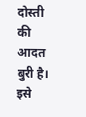दोस्ती की आदत बुरी है। इसे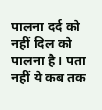पालना दर्द को नहीं दिल को पालना है। पता नहीं ये कब तक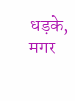धड़के, मगर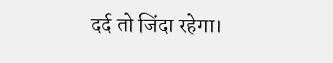दर्द तो जिंदा रहेगा।